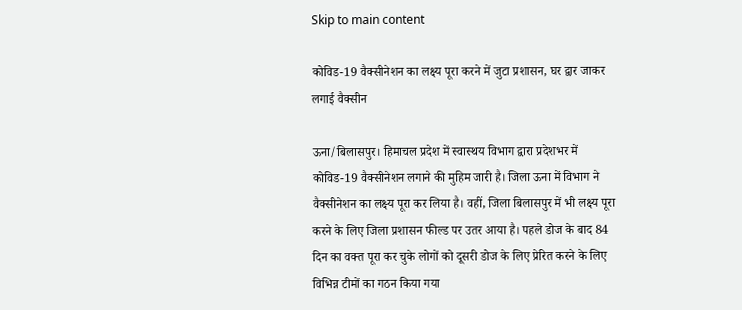Skip to main content

कोविड-19 वैक्सीनेशन का लक्ष्य पूरा करने में जुटा प्रशासन, घर द्वार जाकर लगाई वैक्सीन

ऊना/बिलासपुर। हिमाचल प्रदेश में स्वास्थय विभाग द्वारा प्रदेशभर में कोविड-19 वैक्सीनेशन लगाने की मुहिम जारी है। जिला ऊना में विभाग ने वैक्सीनेशन का लक्ष्य पूरा कर लिया है। वहीं, जिला बिलासपुर में भी लक्ष्य पूरा करने के लिए जिला प्रशासन फील्ड पर उतर आया है। पहले डोज के बाद 84 दिन का वक्त पूरा कर चुके लोगों को दूसरी डोज के लिए प्रेरित करने के लिए विभिन्न टीमों का गठन किया गया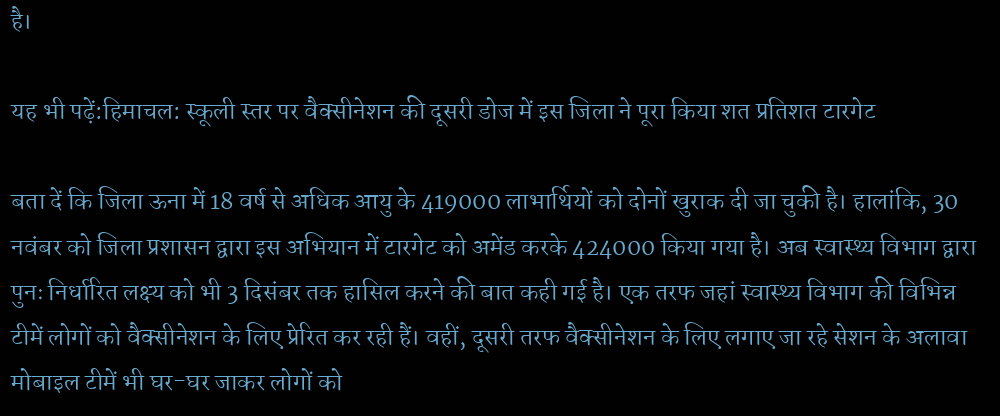है।

यह भी पढ़ें:हिमाचल: स्कूली स्तर पर वैक्सीनेशन की दूसरी डोज में इस जिला ने पूरा किया शत प्रतिशत टारगेट

बता दें कि जिला ऊना में 18 वर्ष से अधिक आयु के 419000 लाभार्थियों को दोनों खुराक दी जा चुकी है। हालांकि, 30 नवंबर को जिला प्रशासन द्वारा इस अभियान में टारगेट को अमेंड करके 424000 किया गया है। अब स्वास्थ्य विभाग द्वारा पुनः निर्धारित लक्ष्य को भी 3 दिसंबर तक हासिल करने की बात कही गई है। एक तरफ जहां स्वास्थ्य विभाग की विभिन्न टीमें लोगों को वैक्सीनेशन के लिए प्रेरित कर रही हैं। वहीं, दूसरी तरफ वैक्सीनेशन के लिए लगाए जा रहे सेशन के अलावा मोबाइल टीमें भी घर-घर जाकर लोगों को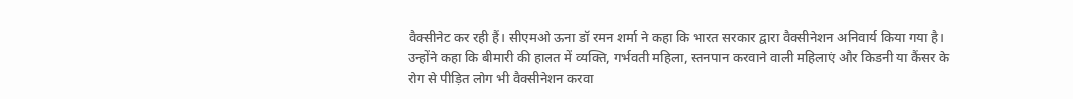वैक्सीनेट कर रही हैं। सीएमओ ऊना डॉ रमन शर्मा ने कहा कि भारत सरकार द्वारा वैक्सीनेशन अनिवार्य किया गया है। उन्होंने कहा कि बीमारी की हालत में व्यक्ति, गर्भवती महिला, स्तनपान करवाने वाली महिलाएं और किडनी या कैंसर के रोग से पीड़ित लोग भी वैक्सीनेशन करवा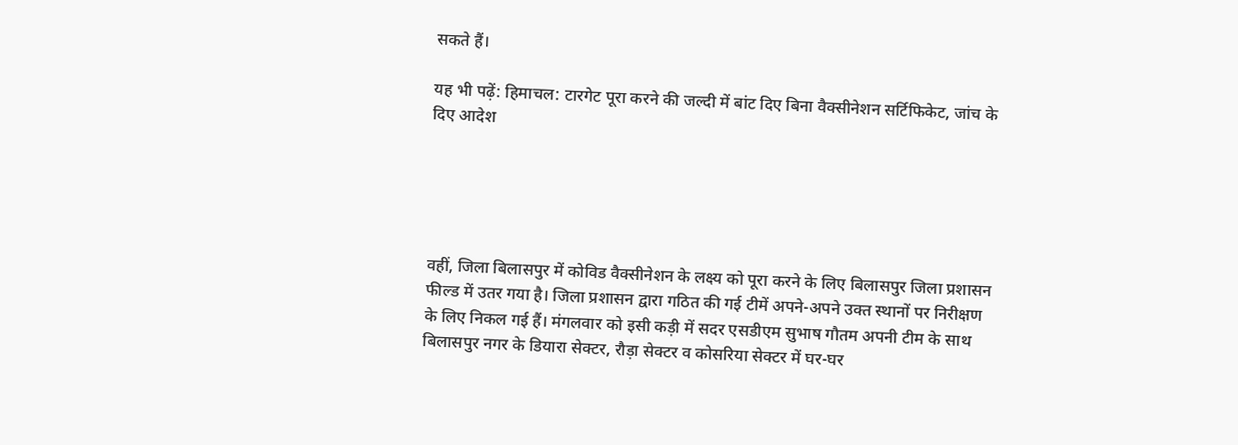सकते हैं।

यह भी पढ़ें: हिमाचल: टारगेट पूरा करने की जल्दी में बांट दिए बिना वैक्सीनेशन सर्टिफिकेट, जांच के दिए आदेश





वहीं, जिला बिलासपुर में कोविड वैक्सीनेशन के लक्ष्य को पूरा करने के लिए बिलासपुर जिला प्रशासन फील्ड में उतर गया है। जिला प्रशासन द्वारा गठित की गई टीमें अपने-अपने उक्त स्थानों पर निरीक्षण के लिए निकल गई हैं। मंगलवार को इसी कड़ी में सदर एसडीएम सुभाष गौतम अपनी टीम के साथ बिलासपुर नगर के डियारा सेक्टर, रौड़ा सेक्टर व कोसरिया सेक्टर में घर-घर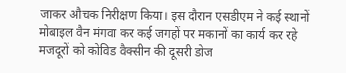जाकर औचक निरीक्षण किया। इस दौरान एसडीएम ने कई स्थानों मोबाइल वैन मंगवा कर कई जगहों पर मकानों का कार्य कर रहे मजदूरों को कोविड वैक्सीन की दूसरी डोज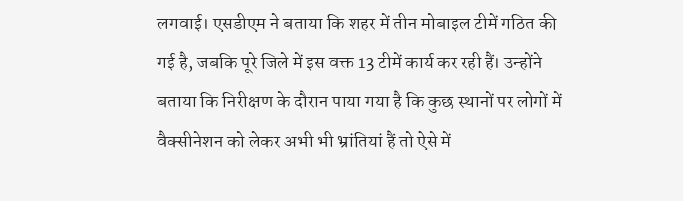लगवाई। एसडीएम ने बताया कि शहर में तीन मोबाइल टीमें गठित की गई है, जबकि पूरे जिले में इस वक्त 13 टीमें कार्य कर रही हैं। उन्होंने बताया कि निरीक्षण के दौरान पाया गया है कि कुछ स्थानों पर लोगों में वैक्सीनेशन को लेकर अभी भी भ्रांतियां हैं तो ऐसे में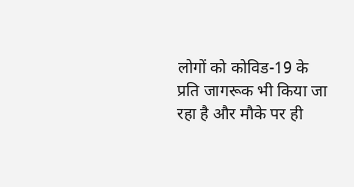लोगों को कोविड-19 के प्रति जागरूक भी किया जा रहा है और मौके पर ही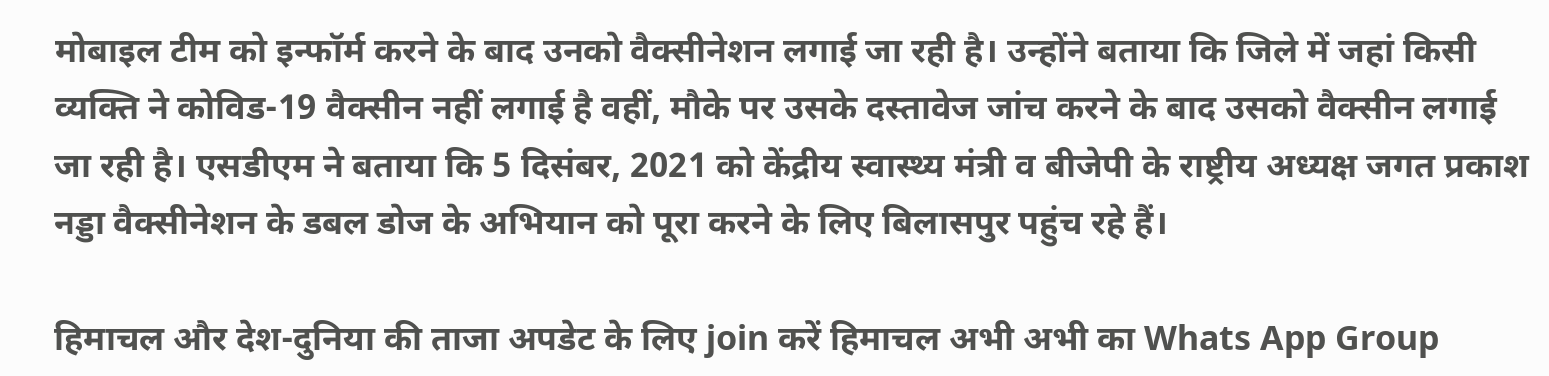मोबाइल टीम को इन्फॉर्म करने के बाद उनको वैक्सीनेशन लगाई जा रही है। उन्होंने बताया कि जिले में जहां किसी व्यक्ति ने कोविड-19 वैक्सीन नहीं लगाई है वहीं, मौके पर उसके दस्तावेज जांच करने के बाद उसको वैक्सीन लगाई जा रही है। एसडीएम ने बताया कि 5 दिसंबर, 2021 को केंद्रीय स्वास्थ्य मंत्री व बीजेपी के राष्ट्रीय अध्यक्ष जगत प्रकाश नड्डा वैक्सीनेशन के डबल डोज के अभियान को पूरा करने के लिए बिलासपुर पहुंच रहे हैं।

हिमाचल और देश-दुनिया की ताजा अपडेट के लिए join करें हिमाचल अभी अभी का Whats App Group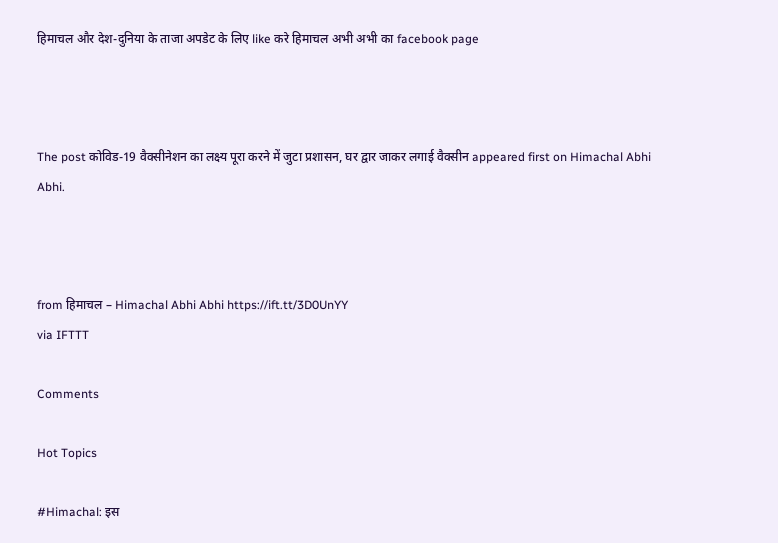हिमाचल और देश-दुनिया के ताजा अपडेट के लिए like करे हिमाचल अभी अभी का facebook page



The post कोविड-19 वैक्सीनेशन का लक्ष्य पूरा करने में जुटा प्रशासन, घर द्वार जाकर लगाई वैक्सीन appeared first on Himachal Abhi Abhi.



from हिमाचल – Himachal Abhi Abhi https://ift.tt/3D0UnYY
via IFTTT

Comments

Hot Topics

#Himachal: इस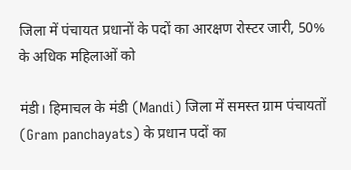जिला में पंचायत प्रधानों के पदों का आरक्षण रोस्टर जारी, 50% के अधिक महिलाओं को

मंडी। हिमाचल के मंडी (Mandi) जिला में समस्त ग्राम पंचायतों (Gram panchayats) के प्रधान पदों का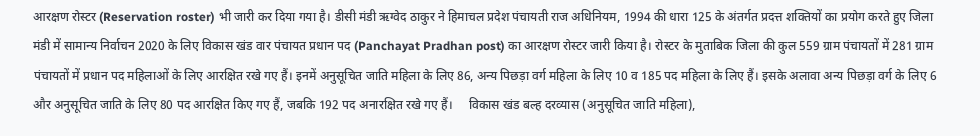आरक्षण रोस्टर (Reservation roster) भी जारी कर दिया गया है। डीसी मंडी ऋग्वेद ठाकुर ने हिमाचल प्रदेश पंचायती राज अधिनियम, 1994 की धारा 125 के अंतर्गत प्रदत्त शक्तियों का प्रयोग करते हुए जिला मंडी में सामान्य निर्वाचन 2020 के लिए विकास खंड वार पंचायत प्रधान पद (Panchayat Pradhan post) का आरक्षण रोस्टर जारी किया है। रोस्टर के मुताबिक जिला की कुल 559 ग्राम पंचायतों में 281 ग्राम पंचायतों में प्रधान पद महिलाओं के लिए आरक्षित रखे गए हैं। इनमें अनुसूचित जाति महिला के लिए 86, अन्य पिछड़ा वर्ग महिला के लिए 10 व 185 पद महिला के लिए हैं। इसके अलावा अन्य पिछड़ा वर्ग के लिए 6 और अनुसूचित जाति के लिए 80 पद आरक्षित किए गए हैं, जबकि 192 पद अनारक्षित रखे गए हैं।     विकास खंड बल्ह दरव्यास (अनुसूचित जाति महिला),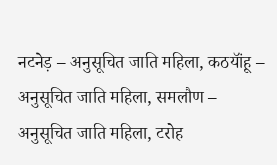नटनेड़ – अनुसूचित जाति महिला, कठयॉंहू – अनुसूचित जाति महिला, समलौण – अनुसूचित जाति महिला, टरोह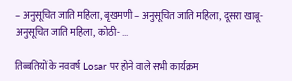– अनुसूचित जाति महिला, बृखमणी – अनुसूचित जाति महिला, दूसरा खाबू- अनुसूचित जाति महिला, कोठी- ...

तिब्बतियों के नववर्ष Losar पर होने वाले सभी कार्यक्रम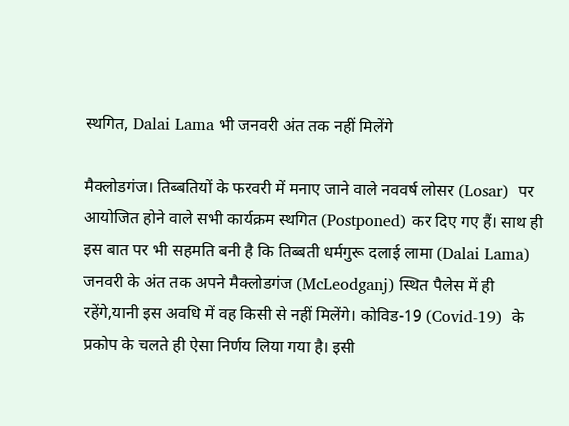स्थगित, Dalai Lama भी जनवरी अंत तक नहीं मिलेंगे

मैक्लोडगंज। तिब्बतियों के फरवरी में मनाए जाने वाले नववर्ष लोसर (Losar)  पर आयोजित होने वाले सभी कार्यक्रम स्थगित (Postponed) कर दिए गए हैं। साथ ही इस बात पर भी सहमति बनी है कि तिब्बती धर्मगुरू दलाई लामा (Dalai Lama) जनवरी के अंत तक अपने मैक्लोडगंज (McLeodganj) स्थित पैलेस में ही रहेंगे,यानी इस अवधि में वह किसी से नहीं मिलेंगे। कोविड-19 (Covid-19)  के प्रकोप के चलते ही ऐसा निर्णय लिया गया है। इसी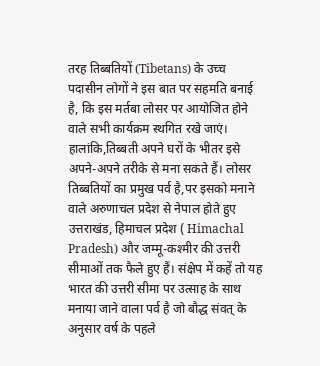तरह तिब्बतियों (Tibetans) के उच्च पदासीन लोगों ने इस बात पर सहमति बनाई है, कि इस मर्तबा लोसर पर आयोजित होने वाले सभी कार्यक्रम स्थगित रखे जाएं। हालांकि,तिब्बती अपने घरों के भीतर इसे अपने-अपने तरीके से मना सकते हैं। लोसर तिब्बतियों का प्रमुख पर्व है,पर इसको मनाने वाले अरुणाचल प्रदेश से नेपाल होते हुए उत्तराखंड, हिमाचल प्रदेश ( Himachal Pradesh) और जम्मू-कश्मीर की उत्तरी सीमाओं तक फैले हुए हैं। संक्षेप में कहें तो यह भारत की उत्तरी सीमा पर उत्साह के साथ मनाया जाने वाला पर्व है जो बौद्ध संवत् के अनुसार वर्ष के पहले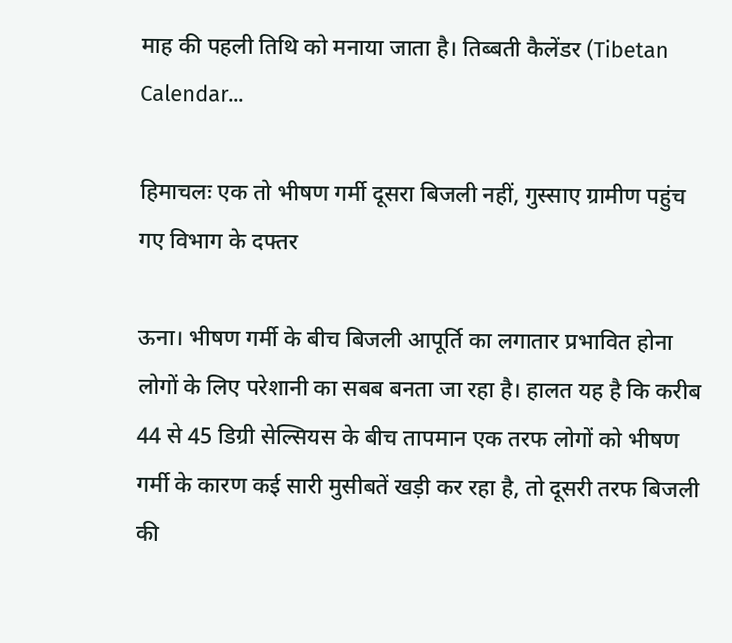माह की पहली तिथि को मनाया जाता है। तिब्बती कैलेंडर (Tibetan Calendar...

हिमाचलः एक तो भीषण गर्मी दूसरा बिजली नहीं, गुस्साए ग्रामीण पहुंच गए विभाग के दफ्तर

ऊना। भीषण गर्मी के बीच बिजली आपूर्ति का लगातार प्रभावित होना लोगों के लिए परेशानी का सबब बनता जा रहा है। हालत यह है कि करीब 44 से 45 डिग्री सेल्सियस के बीच तापमान एक तरफ लोगों को भीषण गर्मी के कारण कई सारी मुसीबतें खड़ी कर रहा है, तो दूसरी तरफ बिजली की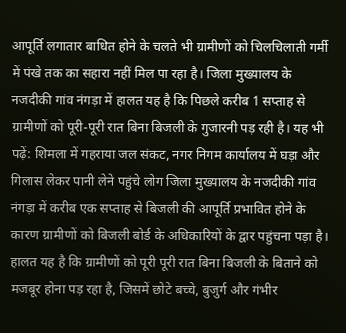आपूर्ति लगातार बाधित होने के चलते भी ग्रामीणों को चिलचिलाती गर्मी में पंखे तक का सहारा नहीं मिल पा रहा है। जिला मुख्यालय के नजदीकी गांव नंगड़ा में हालत यह है कि पिछले करीब 1 सप्ताह से ग्रामीणों को पूरी-पूरी रात बिना बिजली के गुजारनी पड़ रही है। यह भी पढ़ें: शिमला में गहराया जल संकट, नगर निगम कार्यालय में घड़ा और गिलास लेकर पानी लेने पहुंचे लोग जिला मुख्यालय के नजदीकी गांव नंगड़ा में करीब एक सप्ताह से बिजली की आपूर्ति प्रभावित होने के कारण ग्रामीणों को बिजली बोर्ड के अधिकारियों के द्वार पहुंचना पड़ा है। हालत यह है कि ग्रामीणों को पूरी पूरी रात बिना बिजली के बिताने को मजबूर होना पड़ रहा है, जिसमें छोटे बच्चे, बुजुर्ग और गंभीर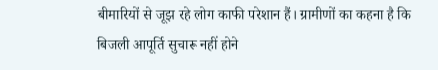बीमारियों से जूझ रहे लोग काफी परेशान हैं। ग्रामीणों का कहना है कि बिजली आपूर्ति सुचारू नहीं होने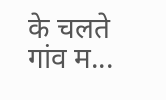के चलते गांव म...